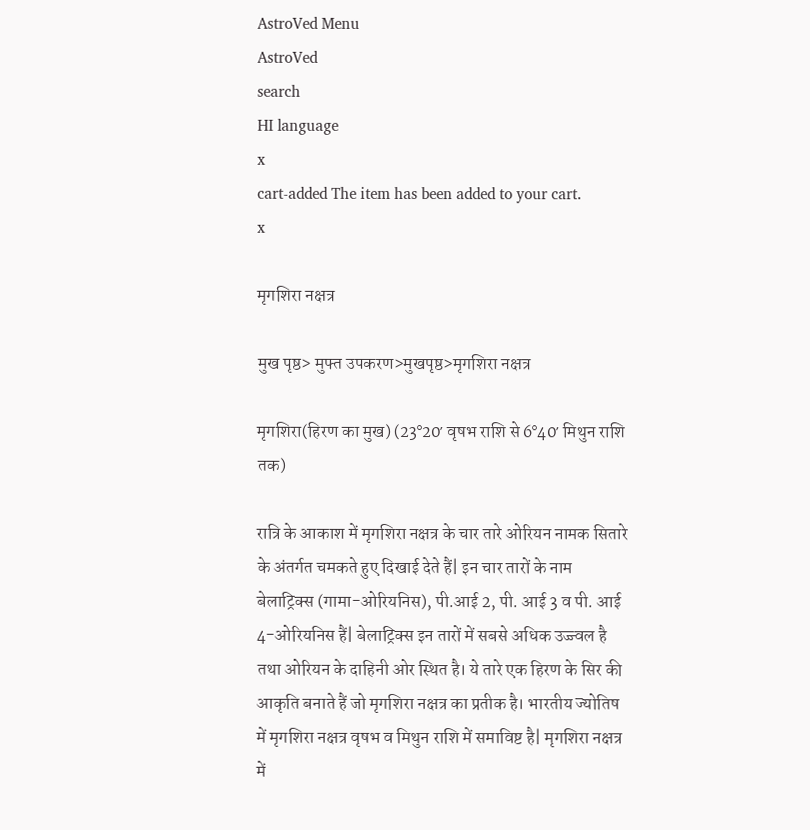AstroVed Menu
AstroVed
search
HI language
x
cart-added The item has been added to your cart.
x

मृगशिरा नक्षत्र

मुख पृष्ठ> मुफ्त उपकरण>मुखपृष्ठ>मृगशिरा नक्षत्र

मृगशिरा(हिरण का मुख) (23°20′ वृषभ राशि से 6°40′ मिथुन राशि तक)

रात्रि के आकाश में मृगशिरा नक्षत्र के चार तारे ओरियन नामक सितारे के अंतर्गत चमकते हुए दिखाई देते हैं| इन चार तारों के नाम बेलाट्रिक्स (गामा-ओरियनिस), पी.आई 2, पी. आई 3 व पी. आई 4-ओरियनिस हैं| बेलाट्रिक्स इन तारों में सबसे अधिक उज्ज्वल है तथा ओरियन के दाहिनी ओर स्थित है। ये तारे एक हिरण के सिर की आकृति बनाते हैं जो मृगशिरा नक्षत्र का प्रतीक है। भारतीय ज्योतिष में मृगशिरा नक्षत्र वृषभ व मिथुन राशि में समाविष्ट है| मृगशिरा नक्षत्र में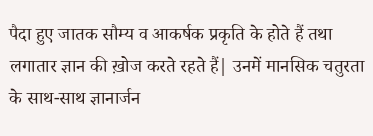पैदा हुए जातक सौम्य व आकर्षक प्रकृति के होते हैं तथा लगातार ज्ञान की ख़ोज करते रहते हैं| उनमें मानसिक चतुरता के साथ-साथ ज्ञानार्जन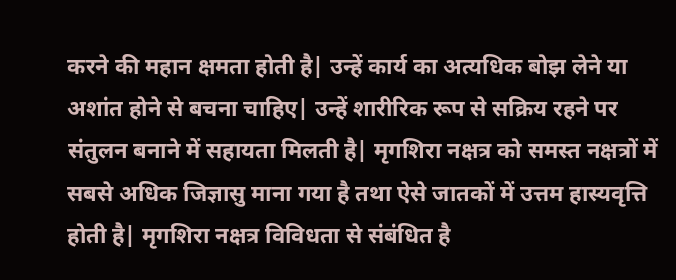करने की महान क्षमता होती है| उन्हें कार्य का अत्यधिक बोझ लेने या अशांत होने से बचना चाहिए| उन्हें शारीरिक रूप से सक्रिय रहने पर संतुलन बनाने में सहायता मिलती है| मृगशिरा नक्षत्र को समस्त नक्षत्रों में सबसे अधिक जिज्ञासु माना गया है तथा ऐसे जातकों में उत्तम हास्यवृत्ति होती है| मृगशिरा नक्षत्र विविधता से संबंधित है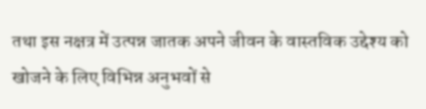तथा इस नक्षत्र में उत्पन्न जातक अपने जीवन के वास्तविक उद्देश्य को खोजने के लिए विभिन्न अनुभवों से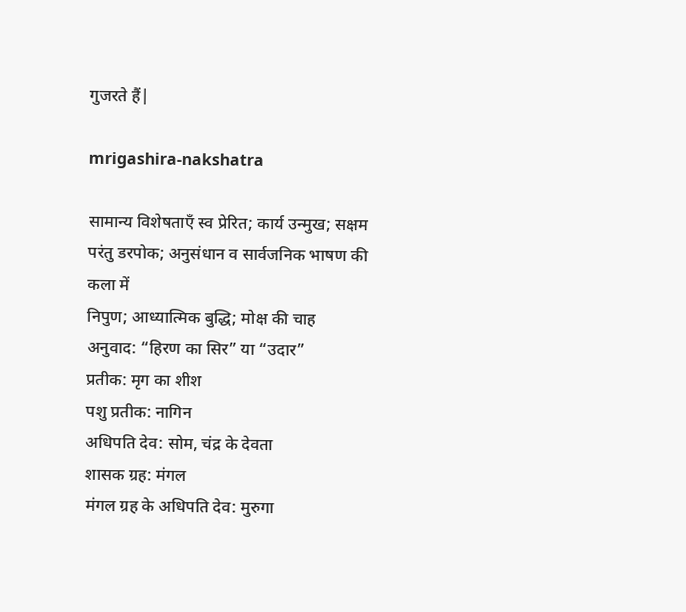गुजरते हैं|

mrigashira-nakshatra

सामान्य विशेषताएँ स्व प्रेरित; कार्य उन्मुख; सक्षम परंतु डरपोक; अनुसंधान व सार्वजनिक भाषण की कला में
निपुण; आध्यात्मिक बुद्धि; मोक्ष की चाह
अनुवाद: “हिरण का सिर” या “उदार”
प्रतीक: मृग का शीश
पशु प्रतीक: नागिन
अधिपति देव: सोम, चंद्र के देवता
शासक ग्रह: मंगल
मंगल ग्रह के अधिपति देव: मुरुगा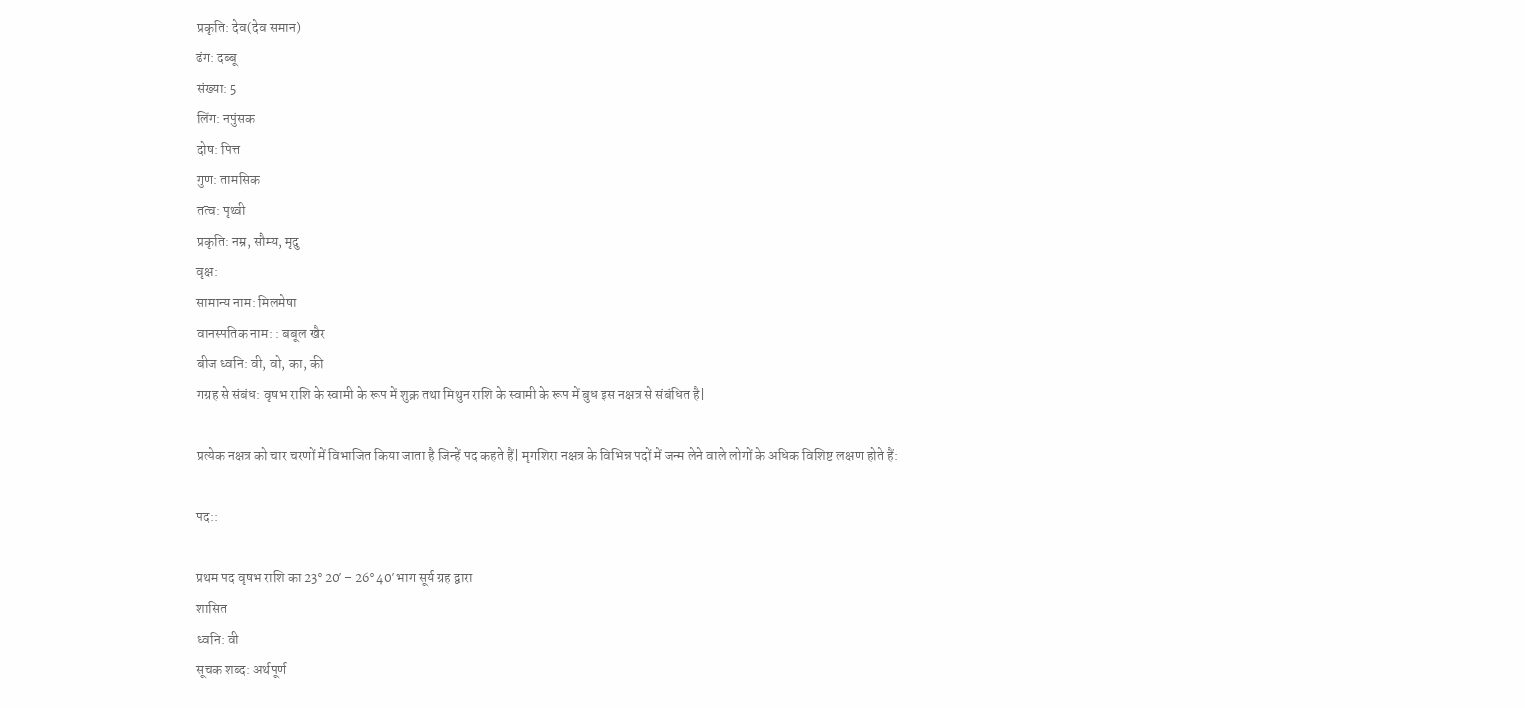प्रकृति: देव(देव समान)
ढंग: दब्बू
संख्या: 5
लिंग: नपुंसक
दोष: पित्त
गुण: तामसिक
तत्व: पृथ्वी
प्रकृति: नम्र, सौम्य, मृदु
वृक्ष:
सामान्य नाम: मिलमेषा
वानस्पतिक नाम: : बबूल खैर
बीज ध्वनि: वी, वो, का, की
गग्रह से संबंध: वृषभ राशि के स्वामी के रूप में शुक्र तथा मिथुन राशि के स्वामी के रूप में बुध इस नक्षत्र से संबंधित है|

प्रत्येक नक्षत्र को चार चरणों में विभाजित किया जाता है जिन्हें पद कहते हैं| मृगशिरा नक्षत्र के विभिन्न पदों में जन्म लेने वाले लोगों के अधिक विशिष्ट लक्षण होते हैं:

पद::

प्रथम पद वृषभ राशि का 23° 20′ – 26° 40′ भाग सूर्य ग्रह द्वारा
शासित
ध्वनि: वी
सूचक शब्द: अर्थपूर्ण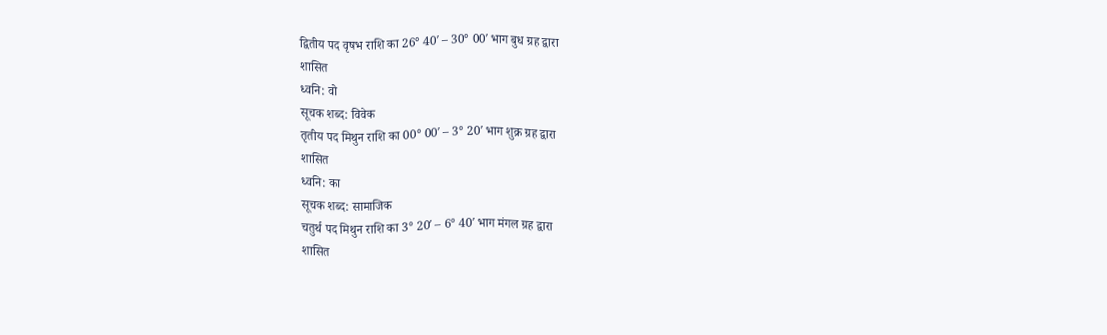द्वितीय पद वृषभ राशि का 26° 40′ – 30° 00′ भाग बुध ग्रह द्वारा
शासित
ध्वनि: वो
सूचक शब्द: विवेक
तृतीय पद मिथुन राशि का 00° 00′ – 3° 20′ भाग शुक्र ग्रह द्वारा
शासित
ध्वनि: का
सूचक शब्द: सामाजिक
चतुर्थ पद मिथुन राशि का 3° 20′ – 6° 40′ भाग मंगल ग्रह द्वारा
शासित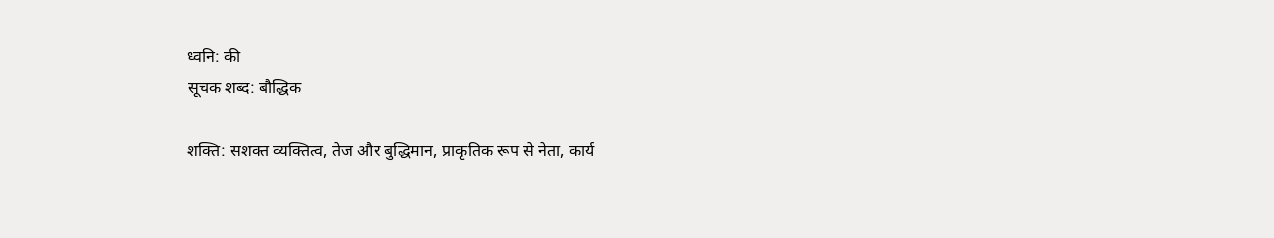ध्वनि: की
सूचक शब्द: बौद्धिक

शक्ति: सशक्त व्यक्तित्व, तेज और बुद्धिमान, प्राकृतिक रूप से नेता, कार्य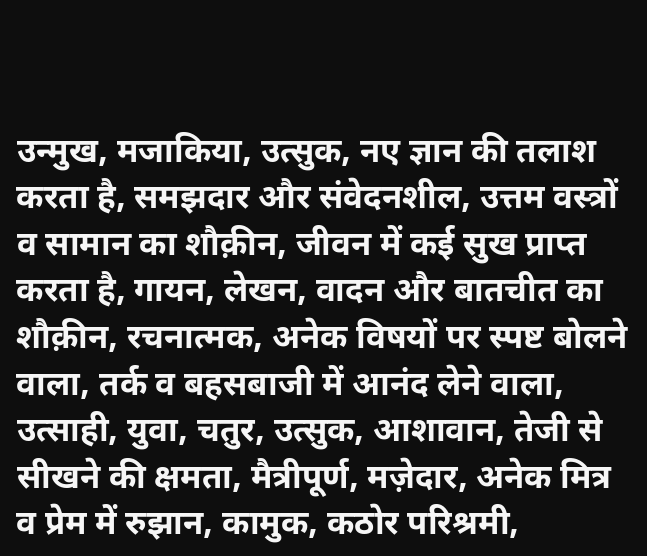उन्मुख, मजाकिया, उत्सुक, नए ज्ञान की तलाश करता है, समझदार और संवेदनशील, उत्तम वस्त्रों व सामान का शौक़ीन, जीवन में कई सुख प्राप्त करता है, गायन, लेखन, वादन और बातचीत का शौक़ीन, रचनात्मक, अनेक विषयों पर स्पष्ट बोलने वाला, तर्क व बहसबाजी में आनंद लेने वाला, उत्साही, युवा, चतुर, उत्सुक, आशावान, तेजी से सीखने की क्षमता, मैत्रीपूर्ण, मज़ेदार, अनेक मित्र व प्रेम में रुझान, कामुक, कठोर परिश्रमी,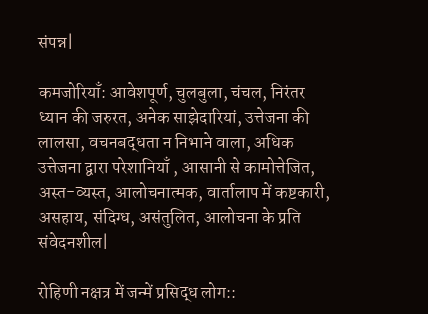संपन्न|

कमजोरियाँ: आवेशपूर्ण, चुलबुला, चंचल, निरंतर ध्यान की जरुरत, अनेक साझेदारियां, उत्तेजना की लालसा, वचनबद्धता न निभाने वाला, अधिक उत्तेजना द्वारा परेशानियाँ , आसानी से कामोत्तेजित, अस्त-व्यस्त, आलोचनात्मक, वार्तालाप में कष्टकारी, असहाय, संदिग्ध, असंतुलित, आलोचना के प्रति संवेदनशील|

रोहिणी नक्षत्र में जन्में प्रसिद्ध लोग::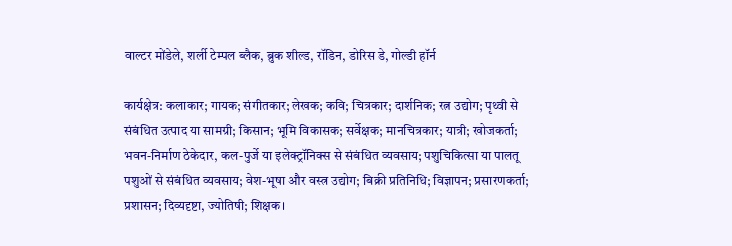वाल्टर मोंडेले, शर्ली टेम्पल ब्लैक, ब्रुक शील्ड, रॉडिन, डोरिस डे, गोल्डी हॉर्न

कार्यक्षेत्र: कलाकार; गायक; संगीतकार; लेखक; कवि; चित्रकार; दार्शनिक; रत्न उद्योग; पृथ्वी से संबंधित उत्पाद या सामग्री; किसान; भूमि विकासक; सर्वेक्षक; मानचित्रकार; यात्री; खोजकर्ता; भवन-निर्माण ठेकेदार, कल-पुर्जे या इलेक्ट्रॉनिक्स से संबंधित व्यवसाय; पशुचिकित्सा या पालतू पशुओं से संबंधित व्यवसाय; वेश-भूषा और वस्त्र उद्योग; बिक्री प्रतिनिधि; विज्ञापन; प्रसारणकर्ता; प्रशासन; दिव्यदृष्टा, ज्योतिषी; शिक्षक।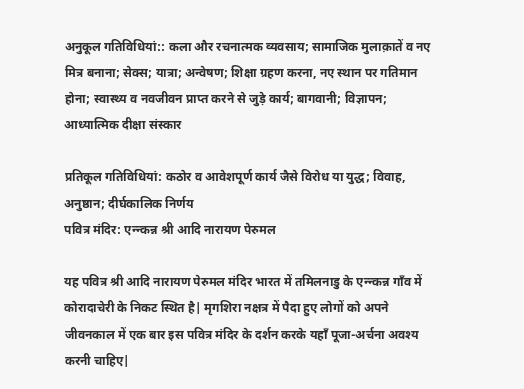अनुकूल गतिविधियां:: कला और रचनात्मक व्यवसाय; सामाजिक मुलाक़ातें व नए मित्र बनाना; सेक्स; यात्रा; अन्वेषण; शिक्षा ग्रहण करना, नए स्थान पर गतिमान होना; स्वास्थ्य व नवजीवन प्राप्त करने से जुड़े कार्य; बागवानी; विज्ञापन; आध्यात्मिक दीक्षा संस्कार

प्रतिकूल गतिविधियां: कठोर व आवेशपूर्ण कार्य जैसे विरोध या युद्ध; विवाह, अनुष्ठान; दीर्घकालिक निर्णय
पवित्र मंदिर: एन्न्कन्न श्री आदि नारायण पेरुमल

यह पवित्र श्री आदि नारायण पेरुमल मंदिर भारत में तमिलनाडु के एन्न्कन्न गाँव में कोरादाचेरी के निकट स्थित है| मृगशिरा नक्षत्र में पैदा हुए लोगों को अपने जीवनकाल में एक बार इस पवित्र मंदिर के दर्शन करके यहाँ पूजा-अर्चना अवश्य करनी चाहिए|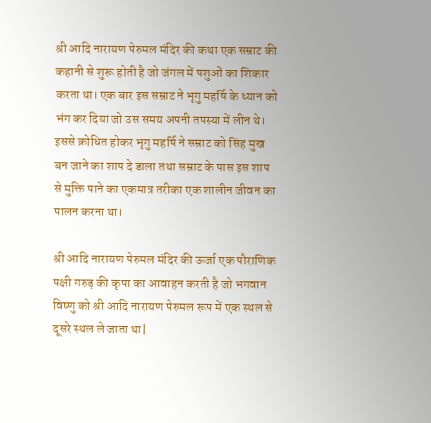श्री आदि नारायण पेरुमल मंदिर की कथा एक सम्राट की कहानी से शुरू होती है जो जंगल में पशुओं का शिकार करता था। एक बार इस सम्राट ने भृगु महर्षि के ध्यान को भंग कर दिया जो उस समय अपनी तपस्या में लीन थे। इससे क्रोधित होकर भृगु महर्षि ने सम्राट को सिंह मुख बन जाने का शाप दे डाला तथा सम्राट के पास इस शाप से मुक्ति पाने का एकमात्र तरीका एक शालीन जीवन का पालन करना था।

श्री आदि नारायण पेरुमल मंदिर की ऊर्जा एक पौराणिक पक्षी गरुड़ की कृपा का आवाहन करती है जो भगवान विष्णु को श्री आदि नारायण पेरुमल रूप में एक स्थल से दूसरे स्थल ले जाता था|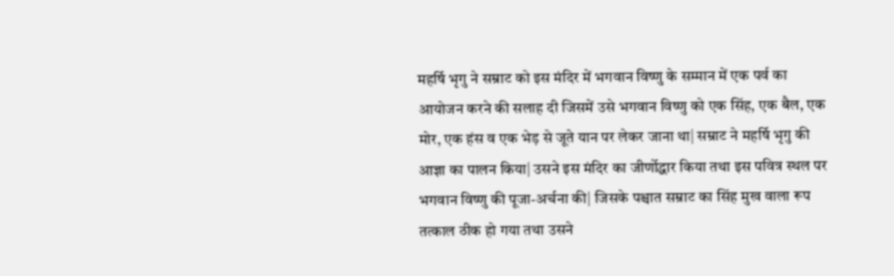महर्षि भृगु ने सम्राट को इस मंदिर में भगवान विष्णु के सम्मान में एक पर्व का आयोजन करने की सलाह दी जिसमें उसे भगवान विष्णु को एक सिंह, एक बैल, एक मोर, एक हंस व एक भेड़ से जूते यान पर लेकर जाना था| सम्राट ने महर्षि भृगु की आज्ञा का पालन किया| उसने इस मंदिर का जीर्णोद्धार किया तथा इस पवित्र स्थल पर भगवान विष्णु की पूजा-अर्चना की| जिसके पश्चात सम्राट का सिंह मुख वाला रूप तत्काल ठीक हो गया तथा उसने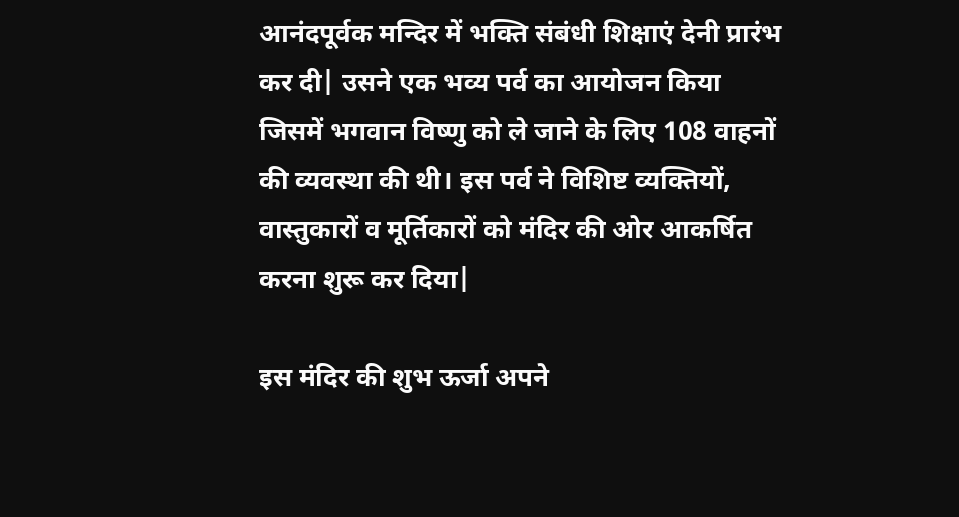आनंदपूर्वक मन्दिर में भक्ति संबंधी शिक्षाएं देनी प्रारंभ कर दी| उसने एक भव्य पर्व का आयोजन किया जिसमें भगवान विष्णु को ले जाने के लिए 108 वाहनों की व्यवस्था की थी। इस पर्व ने विशिष्ट व्यक्तियों, वास्तुकारों व मूर्तिकारों को मंदिर की ओर आकर्षित करना शुरू कर दिया|

इस मंदिर की शुभ ऊर्जा अपने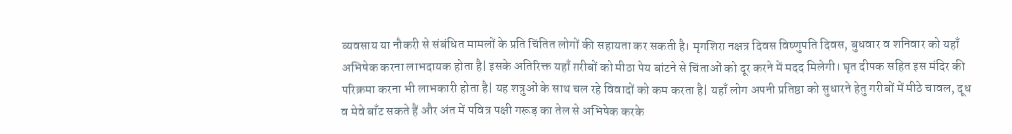व्यवसाय या नौकरी से संबंधित मामलों के प्रति चिंतित लोगों की सहायता कर सकती है। मृगशिरा नक्षत्र दिवस विष्णुपति दिवस, बुधवार व शनिवार को यहाँ अभिषेक करना लाभदायक होता है| इसके अतिरिक्त यहाँ ग़रीबों को मीठा पेय बांटने से चिंताओं को दूर करने में मदद मिलेगी। घृत दीपक सहित इस मंदिर की परिक्रमा करना भी लाभकारी होता है| यह शत्रुओं के साथ चल रहे विवादों को कम करता है| यहाँ लोग अपनी प्रतिष्ठा को सुधारने हेतु गरीबों में मीठे चावल, दूध व मेवे बाँट सकते हैं और अंत में पवित्र पक्षी गरूड़ का तेल से अभिषेक करके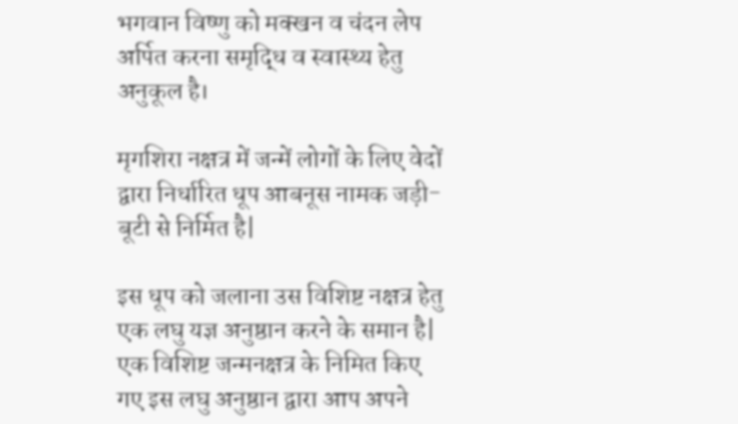भगवान विष्णु को मक्खन व चंदन लेप अर्पित करना समृद्धि व स्वास्थ्य हेतु अनुकूल है।

मृगशिरा नक्षत्र में जन्में लोगों के लिए वेदों द्वारा निर्धारित धूप आबनूस नामक जड़ी-बूटी से निर्मित है|

इस धूप को जलाना उस विशिष्ट नक्षत्र हेतु एक लघु यज्ञ अनुष्ठान करने के समान है| एक विशिष्ट जन्मनक्षत्र के निमित किए गए इस लघु अनुष्ठान द्वारा आप अपने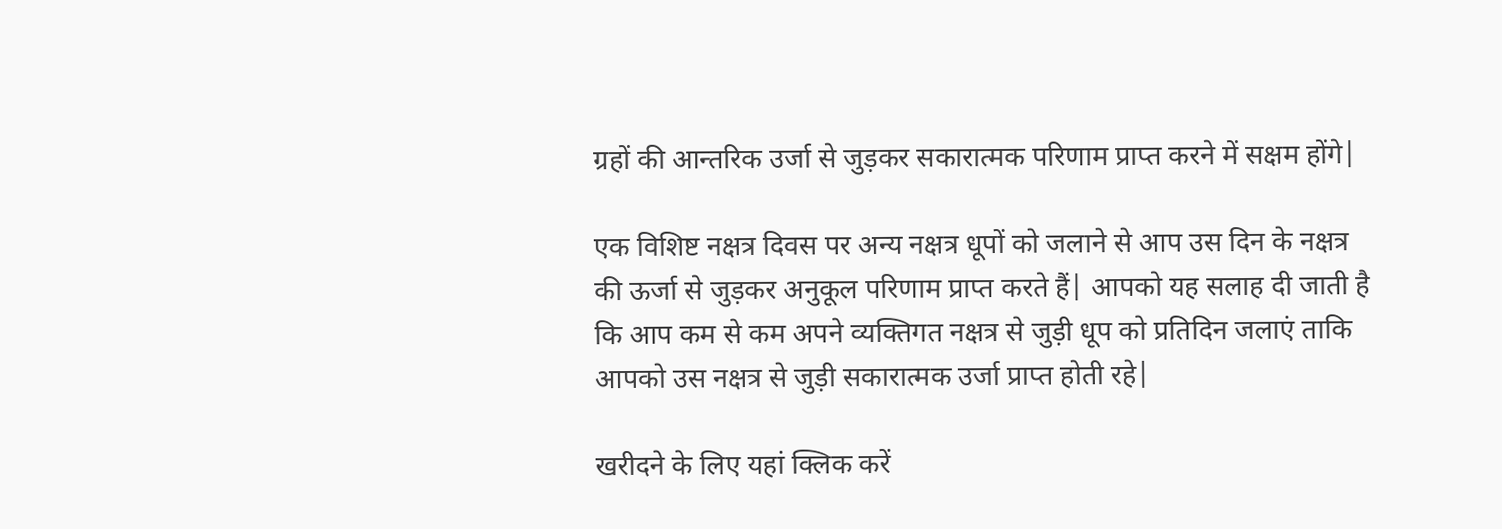ग्रहों की आन्तरिक उर्जा से जुड़कर सकारात्मक परिणाम प्राप्त करने में सक्षम होंगे|

एक विशिष्ट नक्षत्र दिवस पर अन्य नक्षत्र धूपों को जलाने से आप उस दिन के नक्षत्र की ऊर्जा से जुड़कर अनुकूल परिणाम प्राप्त करते हैं| आपको यह सलाह दी जाती है कि आप कम से कम अपने व्यक्तिगत नक्षत्र से जुड़ी धूप को प्रतिदिन जलाएं ताकि आपको उस नक्षत्र से जुड़ी सकारात्मक उर्जा प्राप्त होती रहे|

खरीदने के लिए यहां क्लिक करें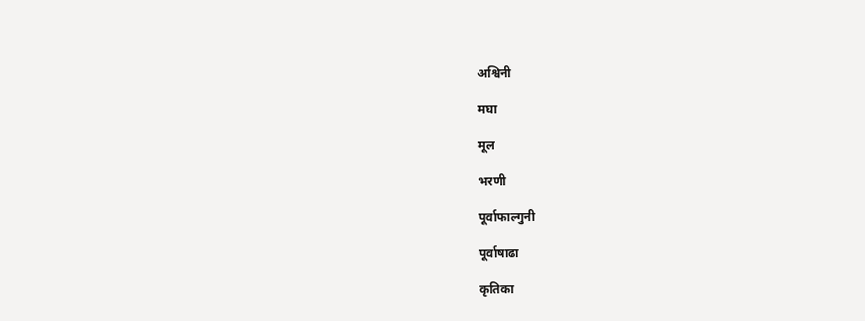अश्विनी

मघा

मूल

भरणी

पूर्वाफाल्गुनी

पूर्वाषाढा

कृतिका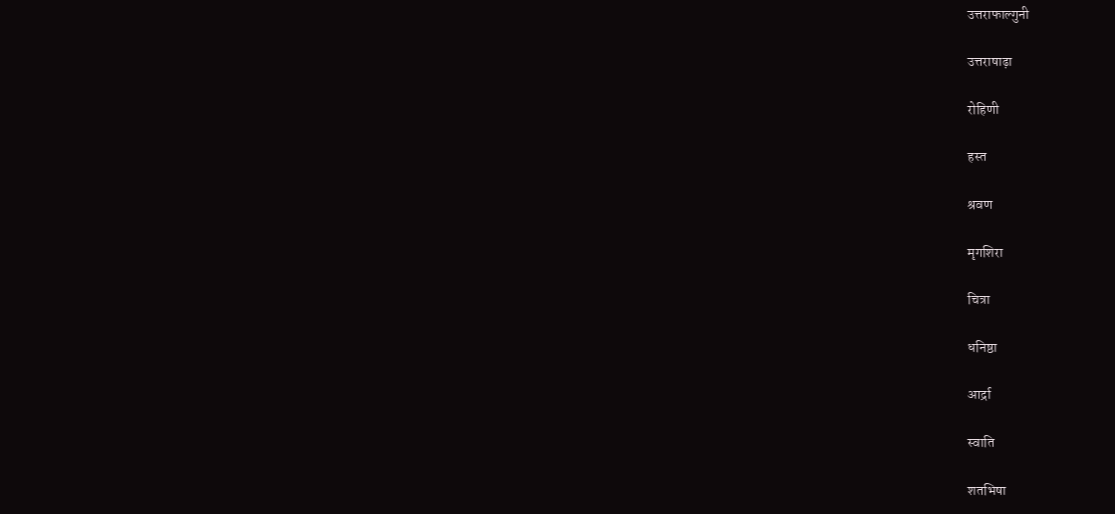उत्तराफाल्गुनी

उत्तराषाढ़ा

रोहिणी

हस्त

श्रवण

मृगशिरा

चित्रा

धनिष्ठा

आर्द्रा

स्वाति

शतभिषा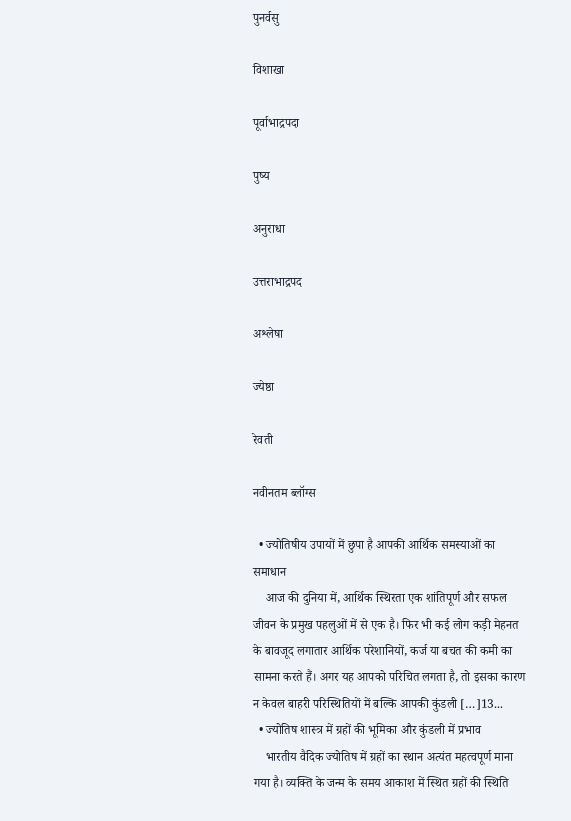पुनर्वसु

विशाखा

पूर्वाभाद्रपदा

पुष्य

अनुराधा

उत्तराभाद्रपद

अश्लेषा

ज्येष्ठा

रेवती

नवीनतम ब्लॉग्स

  • ज्योतिषीय उपायों में छुपा है आपकी आर्थिक समस्याओं का समाधान
    आज की दुनिया में, आर्थिक स्थिरता एक शांतिपूर्ण और सफल जीवन के प्रमुख पहलुओं में से एक है। फिर भी कई लोग कड़ी मेहनत के बावजूद लगातार आर्थिक परेशानियों, कर्ज या बचत की कमी का सामना करते हैं। अगर यह आपको परिचित लगता है, तो इसका कारण न केवल बाहरी परिस्थितियों में बल्कि आपकी कुंडली […]13...
  • ज्योतिष शास्त्र में ग्रहों की भूमिका और कुंडली में प्रभाव
    भारतीय वैदिक ज्योतिष में ग्रहों का स्थान अत्यंत महत्वपूर्ण माना गया है। व्यक्ति के जन्म के समय आकाश में स्थित ग्रहों की स्थिति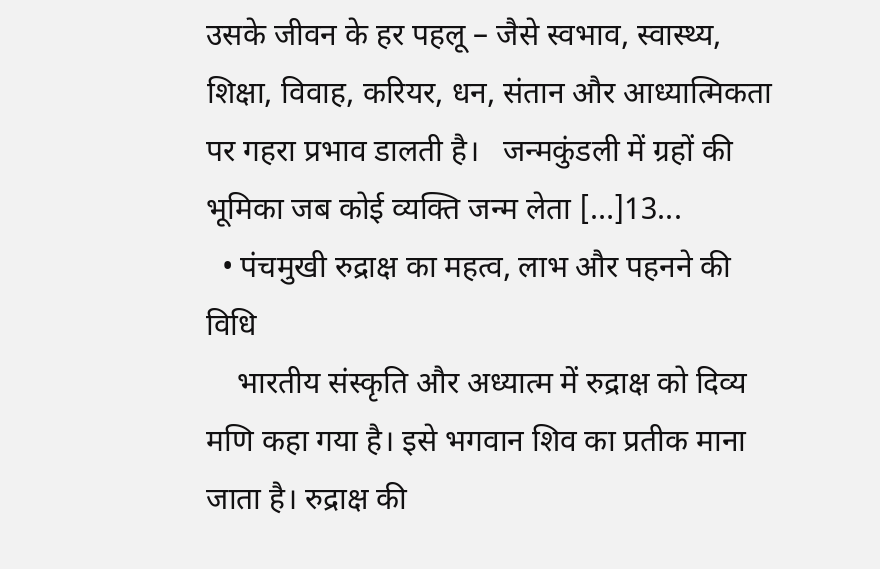उसके जीवन के हर पहलू – जैसे स्वभाव, स्वास्थ्य, शिक्षा, विवाह, करियर, धन, संतान और आध्यात्मिकता पर गहरा प्रभाव डालती है।   जन्मकुंडली में ग्रहों की भूमिका जब कोई व्यक्ति जन्म लेता […]13...
  • पंचमुखी रुद्राक्ष का महत्व, लाभ और पहनने की विधि
    भारतीय संस्कृति और अध्यात्म में रुद्राक्ष को दिव्य मणि कहा गया है। इसे भगवान शिव का प्रतीक माना जाता है। रुद्राक्ष की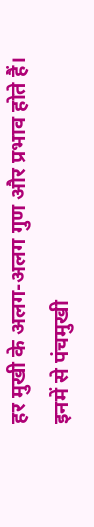हर मुखी के अलग-अलग गुण और प्रभाव होते हैं। इनमें से पंचमुखी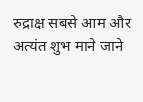रुद्राक्ष सबसे आम और अत्यंत शुभ माने जाने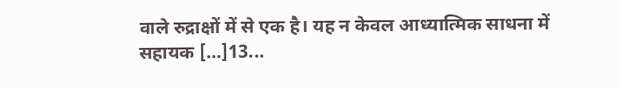वाले रुद्राक्षों में से एक है। यह न केवल आध्यात्मिक साधना में सहायक […]13...